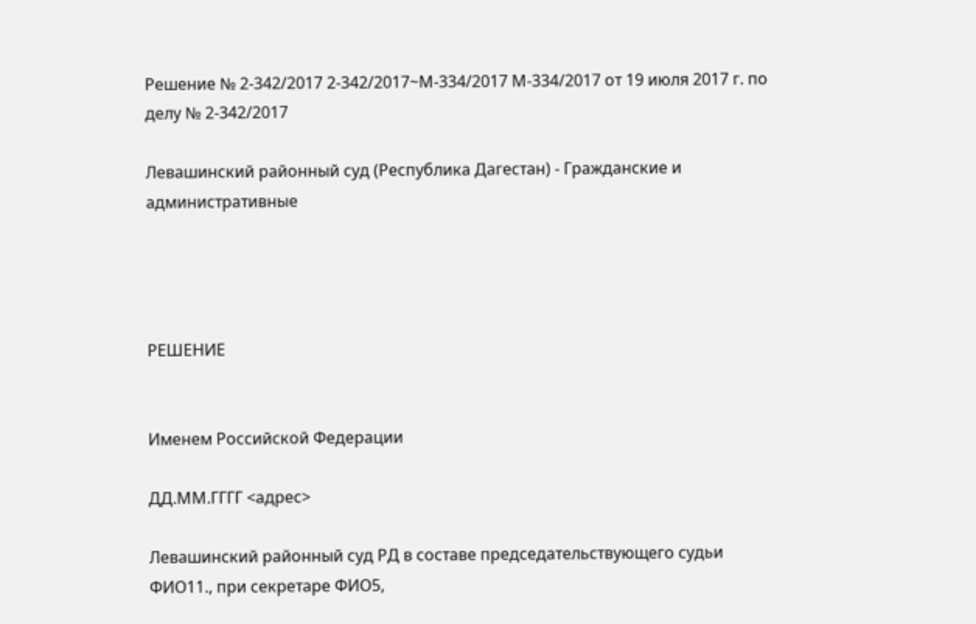Решение № 2-342/2017 2-342/2017~М-334/2017 М-334/2017 от 19 июля 2017 г. по делу № 2-342/2017

Левашинский районный суд (Республика Дагестан) - Гражданские и административные




РЕШЕНИЕ


Именем Российской Федерации

ДД.ММ.ГГГГ <адрес>

Левашинский районный суд РД в составе председательствующего судьи ФИО11., при секретаре ФИО5,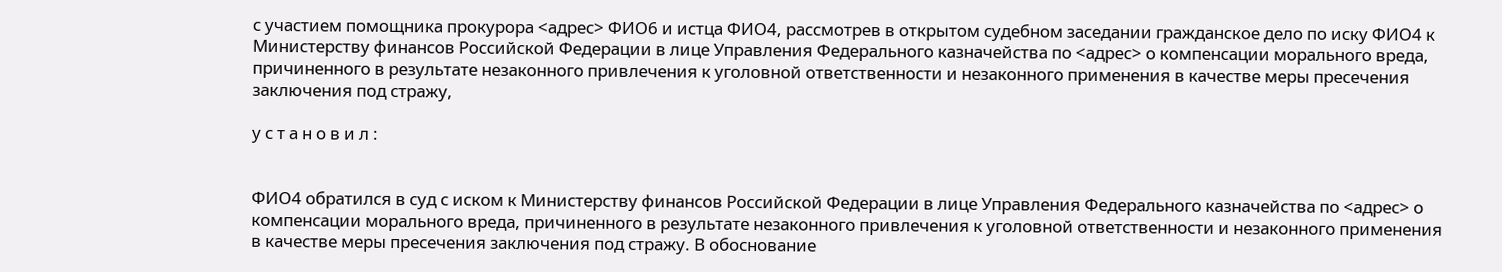с участием помощника прокурора <адрес> ФИО6 и истца ФИО4, рассмотрев в открытом судебном заседании гражданское дело по иску ФИО4 к Министерству финансов Российской Федерации в лице Управления Федерального казначейства по <адрес> о компенсации морального вреда, причиненного в результате незаконного привлечения к уголовной ответственности и незаконного применения в качестве меры пресечения заключения под стражу,

у с т а н о в и л :


ФИО4 обратился в суд с иском к Министерству финансов Российской Федерации в лице Управления Федерального казначейства по <адрес> о компенсации морального вреда, причиненного в результате незаконного привлечения к уголовной ответственности и незаконного применения в качестве меры пресечения заключения под стражу. В обоснование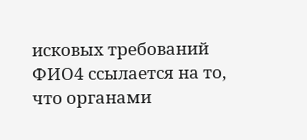исковых требований ФИО4 ссылается на то, что органами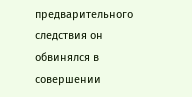предварительного следствия он обвинялся в совершении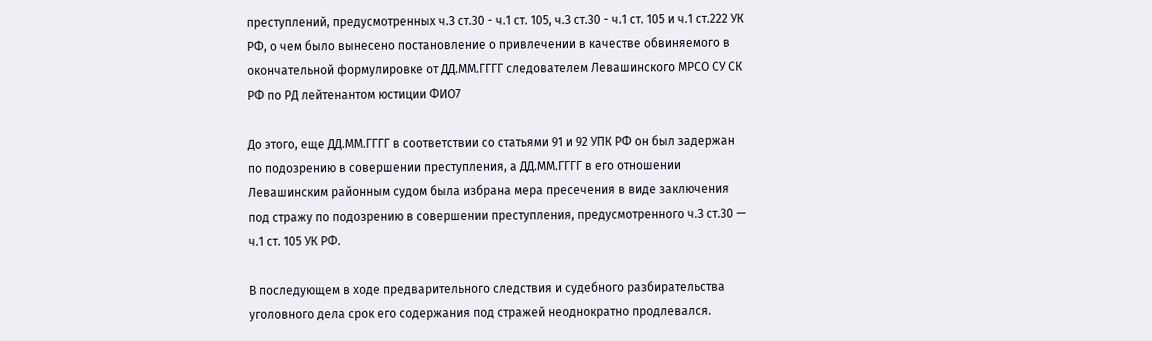преступлений, предусмотренных ч.З ст.30 - ч.1 ст. 105, ч.З ст.30 - ч.1 ст. 105 и ч.1 ст.222 УК РФ, о чем было вынесено постановление о привлечении в качестве обвиняемого в окончательной формулировке от ДД.ММ.ГГГГ следователем Левашинского МРСО СУ СК РФ по РД лейтенантом юстиции ФИО7

До этого, еще ДД.ММ.ГГГГ в соответствии со статьями 91 и 92 УПК РФ он был задержан по подозрению в совершении преступления, а ДД.ММ.ГГГГ в его отношении Левашинским районным судом была избрана мера пресечения в виде заключения под стражу по подозрению в совершении преступления, предусмотренного ч.З ст.30 — ч.1 ст. 105 УК РФ.

В последующем в ходе предварительного следствия и судебного разбирательства уголовного дела срок его содержания под стражей неоднократно продлевался.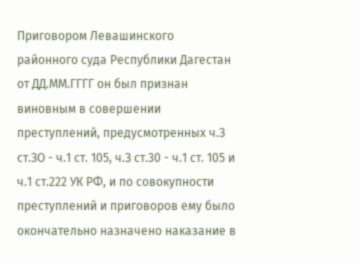Приговором Левашинского районного суда Республики Дагестан от ДД.ММ.ГГГГ он был признан виновным в совершении преступлений, предусмотренных ч.З ст.ЗО - ч.1 ст. 105, ч.З ст.30 - ч.1 ст. 105 и ч.1 ст.222 УК РФ, и по совокупности преступлений и приговоров ему было окончательно назначено наказание в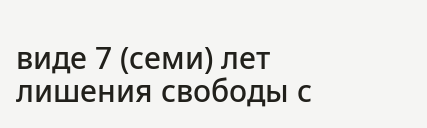виде 7 (семи) лет лишения свободы с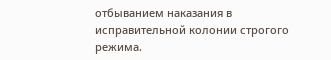отбыванием наказания в исправительной колонии строгого режима.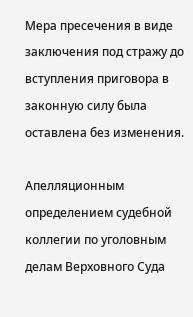Мера пресечения в виде заключения под стражу до вступления приговора в законную силу была оставлена без изменения.

Апелляционным определением судебной коллегии по уголовным делам Верховного Суда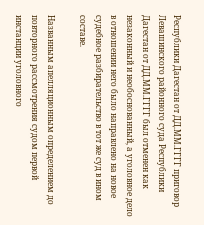Республики Дагестан от ДД.ММ.ГГГГ приговор Левашинского районного суда Республики Дагестан от ДД.ММ.ГГГГ был отменен как незаконный и необоснованный, а уголовное дело в отношении него было направлено на новое судебное разбирательство в тот же суд в ином составе.

Названным апелляционным определением до повторного рассмотрения судом первой инстанции уголовного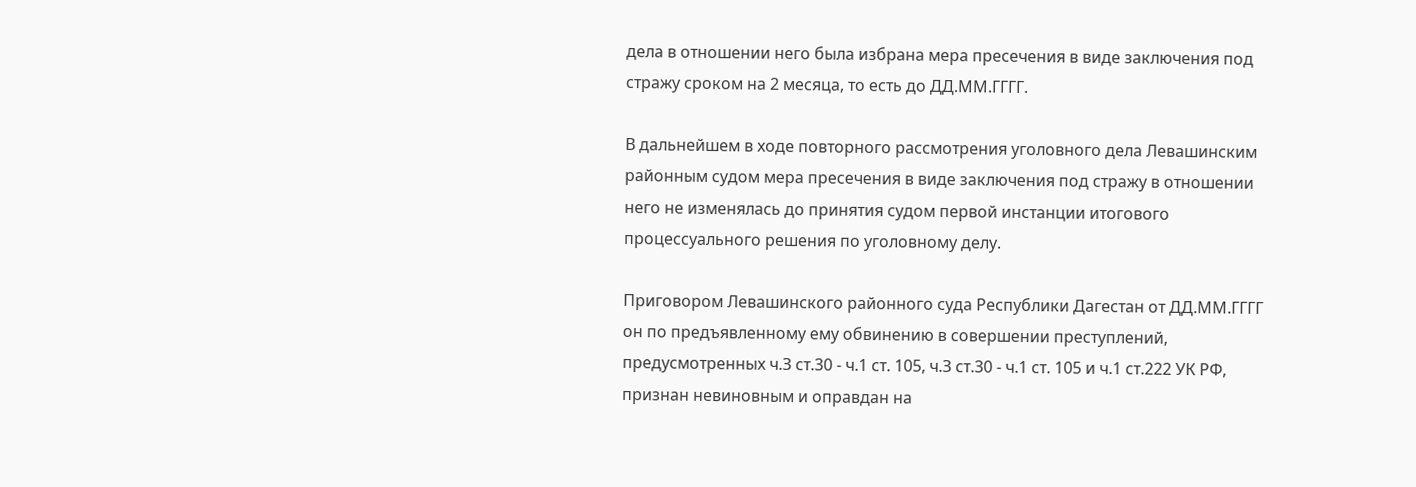дела в отношении него была избрана мера пресечения в виде заключения под стражу сроком на 2 месяца, то есть до ДД.ММ.ГГГГ.

В дальнейшем в ходе повторного рассмотрения уголовного дела Левашинским районным судом мера пресечения в виде заключения под стражу в отношении него не изменялась до принятия судом первой инстанции итогового процессуального решения по уголовному делу.

Приговором Левашинского районного суда Республики Дагестан от ДД.ММ.ГГГГ он по предъявленному ему обвинению в совершении преступлений, предусмотренных ч.З ст.30 - ч.1 ст. 105, ч.З ст.30 - ч.1 ст. 105 и ч.1 ст.222 УК РФ, признан невиновным и оправдан на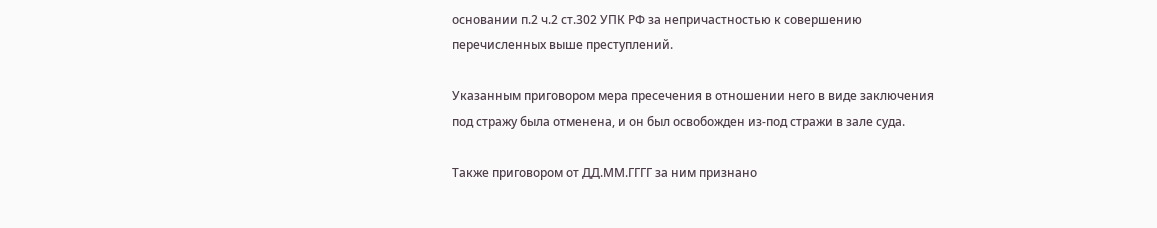основании п.2 ч.2 ст.302 УПК РФ за непричастностью к совершению перечисленных выше преступлений.

Указанным приговором мера пресечения в отношении него в виде заключения под стражу была отменена, и он был освобожден из-под стражи в зале суда.

Также приговором от ДД.ММ.ГГГГ за ним признано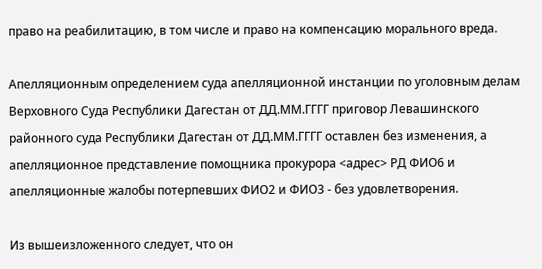право на реабилитацию, в том числе и право на компенсацию морального вреда.

Апелляционным определением суда апелляционной инстанции по уголовным делам Верховного Суда Республики Дагестан от ДД.ММ.ГГГГ приговор Левашинского районного суда Республики Дагестан от ДД.ММ.ГГГГ оставлен без изменения, а апелляционное представление помощника прокурора <адрес> РД ФИО6 и апелляционные жалобы потерпевших ФИО2 и ФИО3 - без удовлетворения.

Из вышеизложенного следует, что он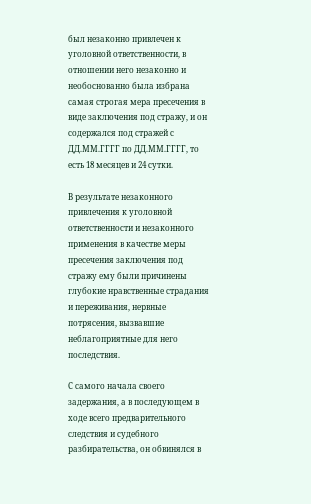был незаконно привлечен к уголовной ответственности, в отношении него незаконно и необоснованно была избрана самая строгая мера пресечения в виде заключения под стражу, и он содержался под стражей с ДД.ММ.ГГГГ по ДД.ММ.ГГГГ, то есть 18 месяцев и 24 сутки.

В результате незаконного привлечения к уголовной ответственности и незаконного применения в качестве меры пресечения заключения под стражу ему были причинены глубокие нравственные страдания и переживания, нервные потрясения, вызвавшие неблагоприятные для него последствия.

С самого начала своего задержания, а в последующем в ходе всего предварительного следствия и судебного разбирательства, он обвинялся в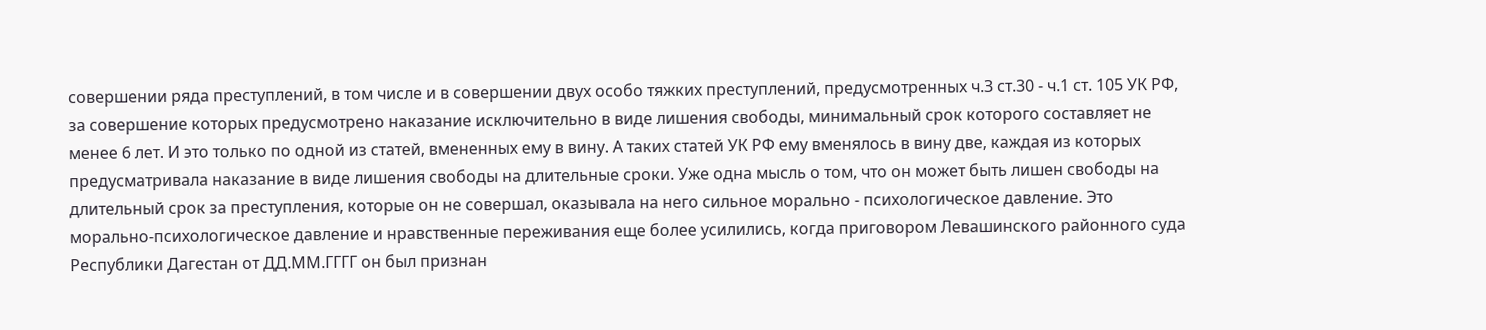совершении ряда преступлений, в том числе и в совершении двух особо тяжких преступлений, предусмотренных ч.З ст.30 - ч.1 ст. 105 УК РФ, за совершение которых предусмотрено наказание исключительно в виде лишения свободы, минимальный срок которого составляет не менее 6 лет. И это только по одной из статей, вмененных ему в вину. А таких статей УК РФ ему вменялось в вину две, каждая из которых предусматривала наказание в виде лишения свободы на длительные сроки. Уже одна мысль о том, что он может быть лишен свободы на длительный срок за преступления, которые он не совершал, оказывала на него сильное морально - психологическое давление. Это морально-психологическое давление и нравственные переживания еще более усилились, когда приговором Левашинского районного суда Республики Дагестан от ДД.ММ.ГГГГ он был признан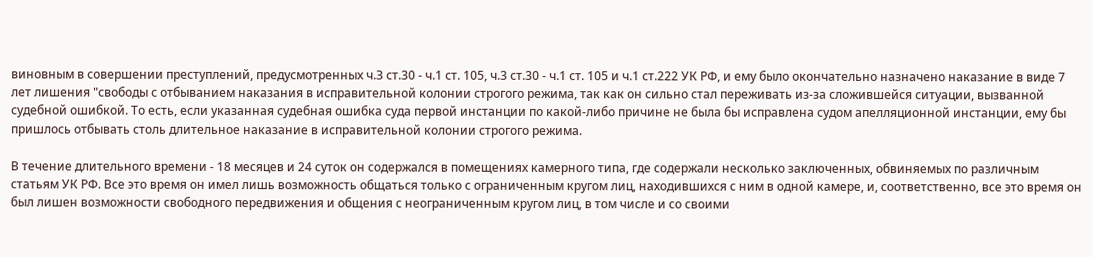виновным в совершении преступлений, предусмотренных ч.З ст.30 - ч.1 ст. 105, ч.3 ст.30 - ч.1 ст. 105 и ч.1 ст.222 УК РФ, и ему было окончательно назначено наказание в виде 7 лет лишения "свободы с отбыванием наказания в исправительной колонии строгого режима, так как он сильно стал переживать из-за сложившейся ситуации, вызванной судебной ошибкой. То есть, если указанная судебная ошибка суда первой инстанции по какой-либо причине не была бы исправлена судом апелляционной инстанции, ему бы пришлось отбывать столь длительное наказание в исправительной колонии строгого режима.

В течение длительного времени - 18 месяцев и 24 суток он содержался в помещениях камерного типа, где содержали несколько заключенных, обвиняемых по различным статьям УК РФ. Все это время он имел лишь возможность общаться только с ограниченным кругом лиц, находившихся с ним в одной камере, и, соответственно, все это время он был лишен возможности свободного передвижения и общения с неограниченным кругом лиц, в том числе и со своими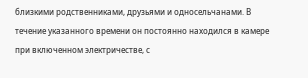близкими родственниками, друзьями и односельчанами. В течение указанного времени он постоянно находился в камере при включенном электричестве, с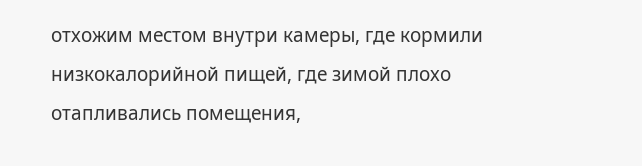отхожим местом внутри камеры, где кормили низкокалорийной пищей, где зимой плохо отапливались помещения,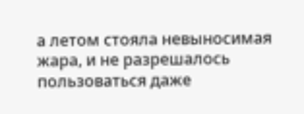а летом стояла невыносимая жара, и не разрешалось пользоваться даже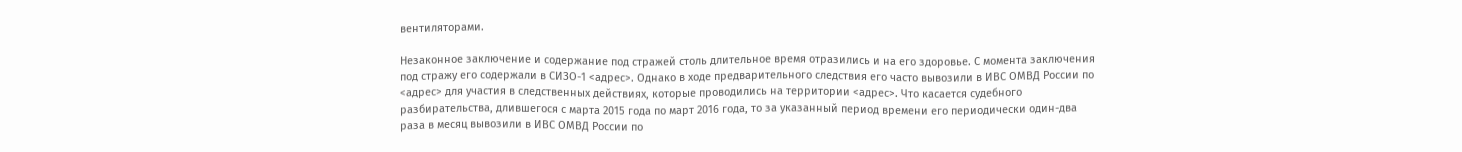вентиляторами.

Незаконное заключение и содержание под стражей столь длительное время отразились и на его здоровье. С момента заключения под стражу его содержали в СИЗО-1 <адрес>. Однако в ходе предварительного следствия его часто вывозили в ИВС ОМВД России по <адрес> для участия в следственных действиях, которые проводились на территории <адрес>. Что касается судебного разбирательства, длившегося с марта 2015 года по март 2016 года, то за указанный период времени его периодически один-два раза в месяц вывозили в ИВС ОМВД России по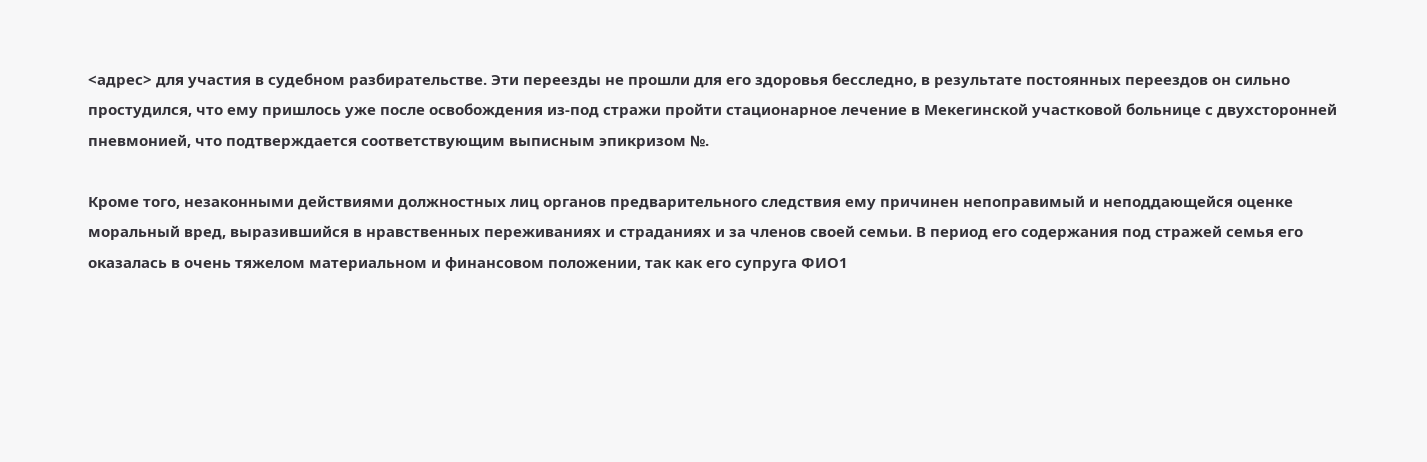<адрес> для участия в судебном разбирательстве. Эти переезды не прошли для его здоровья бесследно, в результате постоянных переездов он сильно простудился, что ему пришлось уже после освобождения из-под стражи пройти стационарное лечение в Мекегинской участковой больнице с двухсторонней пневмонией, что подтверждается соответствующим выписным эпикризом №.

Кроме того, незаконными действиями должностных лиц органов предварительного следствия ему причинен непоправимый и неподдающейся оценке моральный вред, выразившийся в нравственных переживаниях и страданиях и за членов своей семьи. В период его содержания под стражей семья его оказалась в очень тяжелом материальном и финансовом положении, так как его супруга ФИО1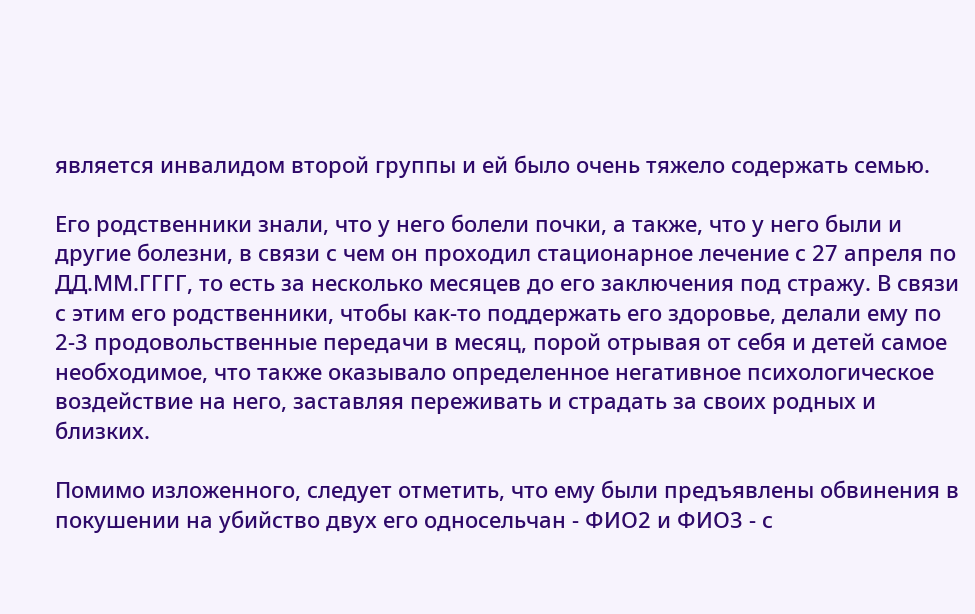является инвалидом второй группы и ей было очень тяжело содержать семью.

Его родственники знали, что у него болели почки, а также, что у него были и другие болезни, в связи с чем он проходил стационарное лечение с 27 апреля по ДД.ММ.ГГГГ, то есть за несколько месяцев до его заключения под стражу. В связи с этим его родственники, чтобы как-то поддержать его здоровье, делали ему по 2-3 продовольственные передачи в месяц, порой отрывая от себя и детей самое необходимое, что также оказывало определенное негативное психологическое воздействие на него, заставляя переживать и страдать за своих родных и близких.

Помимо изложенного, следует отметить, что ему были предъявлены обвинения в покушении на убийство двух его односельчан - ФИО2 и ФИО3 - с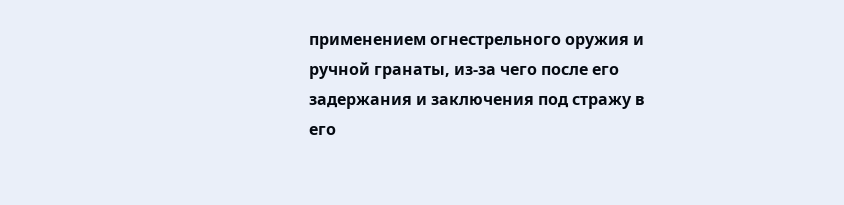применением огнестрельного оружия и ручной гранаты, из-за чего после его задержания и заключения под стражу в его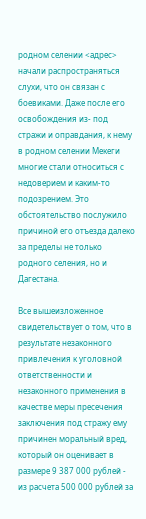родном селении <адрес> начали распространяться слухи, что он связан с боевиками. Даже после его освобождения из- под стражи и оправдания, к нему в родном селении Мекеги многие стали относиться с недоверием и каким-то подозрением. Это обстоятельство послужило причиной его отъезда далеко за пределы не только родного селения, но и Дагестана.

Все вышеизложенное свидетельствует о том, что в результате незаконного привлечения к уголовной ответственности и незаконного применения в качестве меры пресечения заключения под стражу ему причинен моральный вред, который он оценивает в размере 9 387 000 рублей - из расчета 500 000 рублей за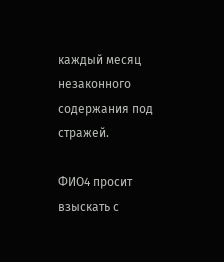каждый месяц незаконного содержания под стражей.

ФИО4 просит взыскать с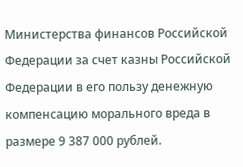Министерства финансов Российской Федерации за счет казны Российской Федерации в его пользу денежную компенсацию морального вреда в размере 9 387 000 рублей.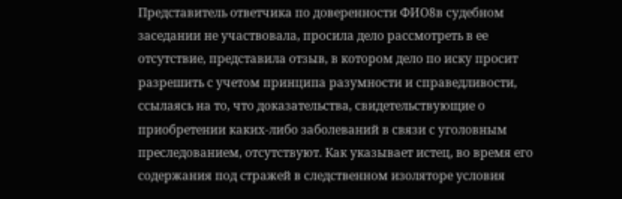Представитель ответчика по доверенности ФИО8в судебном заседании не участвовала, просила дело рассмотреть в ее отсутствие, представила отзыв, в котором дело по иску просит разрешить с учетом принципа разумности и справедливости, ссылаясь на то, что доказательства, свидетельствующие о приобретении каких-либо заболеваний в связи с уголовным преследованием, отсутствуют. Как указывает истец, во время его содержания под стражей в следственном изоляторе условия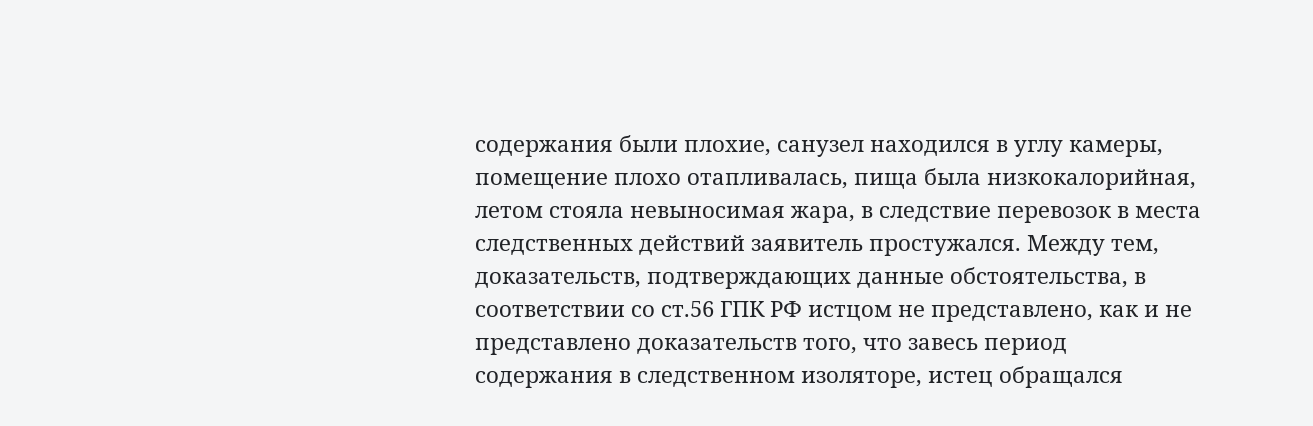содержания были плохие, санузел находился в углу камеры, помещение плохо отапливалась, пища была низкокалорийная, летом стояла невыносимая жара, в следствие перевозок в места следственных действий заявитель простужался. Между тем, доказательств, подтверждающих данные обстоятельства, в соответствии со ст.56 ГПК РФ истцом не представлено, как и не представлено доказательств того, что завесь период содержания в следственном изоляторе, истец обращался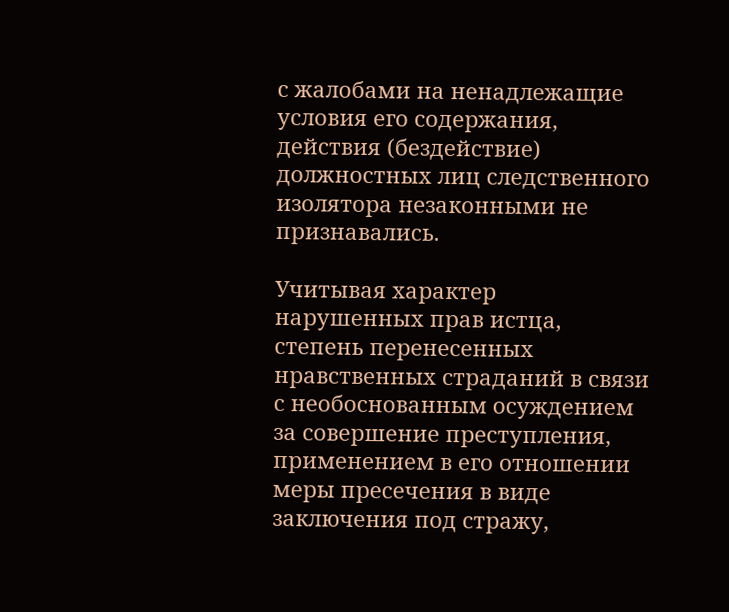с жалобами на ненадлежащие условия его содержания, действия (бездействие) должностных лиц следственного изолятора незаконными не признавались.

Учитывая характер нарушенных прав истца, степень перенесенных нравственных страданий в связи с необоснованным осуждением за совершение преступления, применением в его отношении меры пресечения в виде заключения под стражу,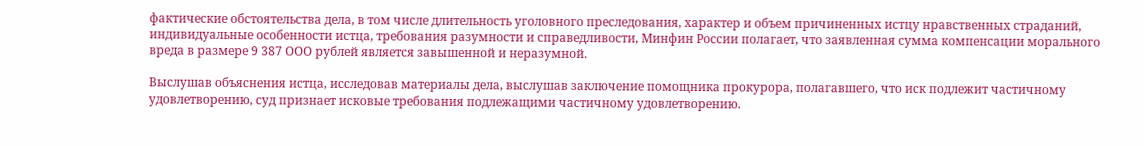фактические обстоятельства дела, в том числе длительность уголовного преследования, характер и объем причиненных истцу нравственных страданий, индивидуальные особенности истца, требования разумности и справедливости, Минфин России полагает, что заявленная сумма компенсации морального вреда в размере 9 387 ООО рублей является завышенной и неразумной.

Выслушав объяснения истца, исследовав материалы дела, выслушав заключение помощника прокурора, полагавшего, что иск подлежит частичному удовлетворению, суд признает исковые требования подлежащими частичному удовлетворению.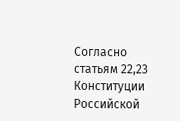Согласно статьям 22,23 Конституции Российской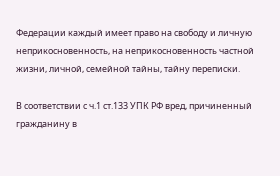Федерации каждый имеет право на свободу и личную неприкосновенность, на неприкосновенность частной жизни, личной, семейной тайны, тайну переписки.

В соответствии с ч.1 ст.133 УПК РФ вред, причиненный гражданину в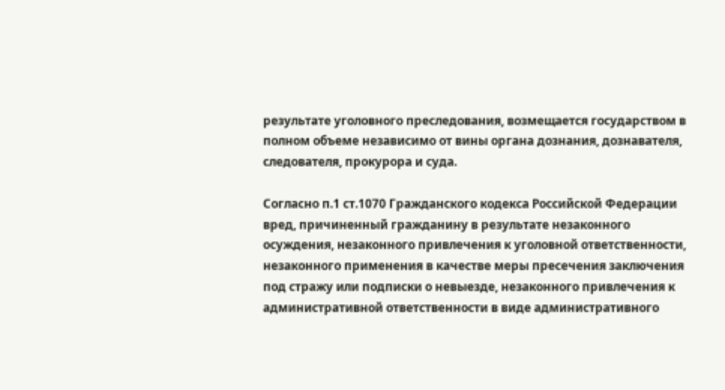результате уголовного преследования, возмещается государством в полном объеме независимо от вины органа дознания, дознавателя, следователя, прокурора и суда.

Согласно п.1 ст.1070 Гражданского кодекса Российской Федерации вред, причиненный гражданину в результате незаконного осуждения, незаконного привлечения к уголовной ответственности, незаконного применения в качестве меры пресечения заключения под стражу или подписки о невыезде, незаконного привлечения к административной ответственности в виде административного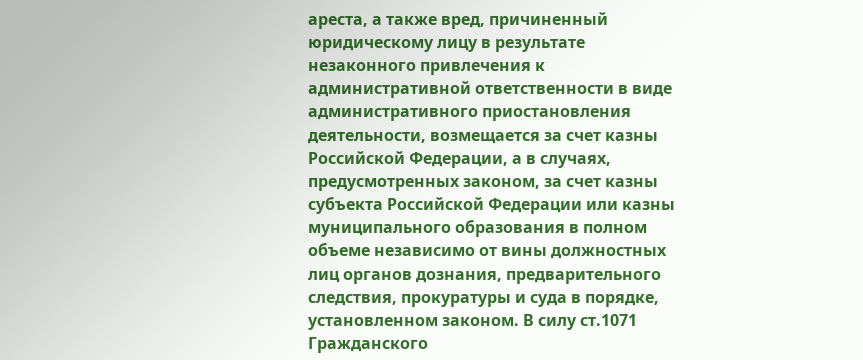ареста, а также вред, причиненный юридическому лицу в результате незаконного привлечения к административной ответственности в виде административного приостановления деятельности, возмещается за счет казны Российской Федерации, а в случаях, предусмотренных законом, за счет казны субъекта Российской Федерации или казны муниципального образования в полном объеме независимо от вины должностных лиц органов дознания, предварительного следствия, прокуратуры и суда в порядке, установленном законом. В силу ст.1071 Гражданского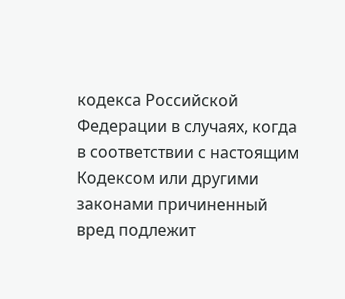кодекса Российской Федерации в случаях, когда в соответствии с настоящим Кодексом или другими законами причиненный вред подлежит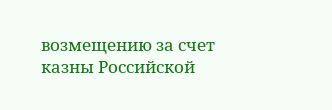возмещению за счет казны Российской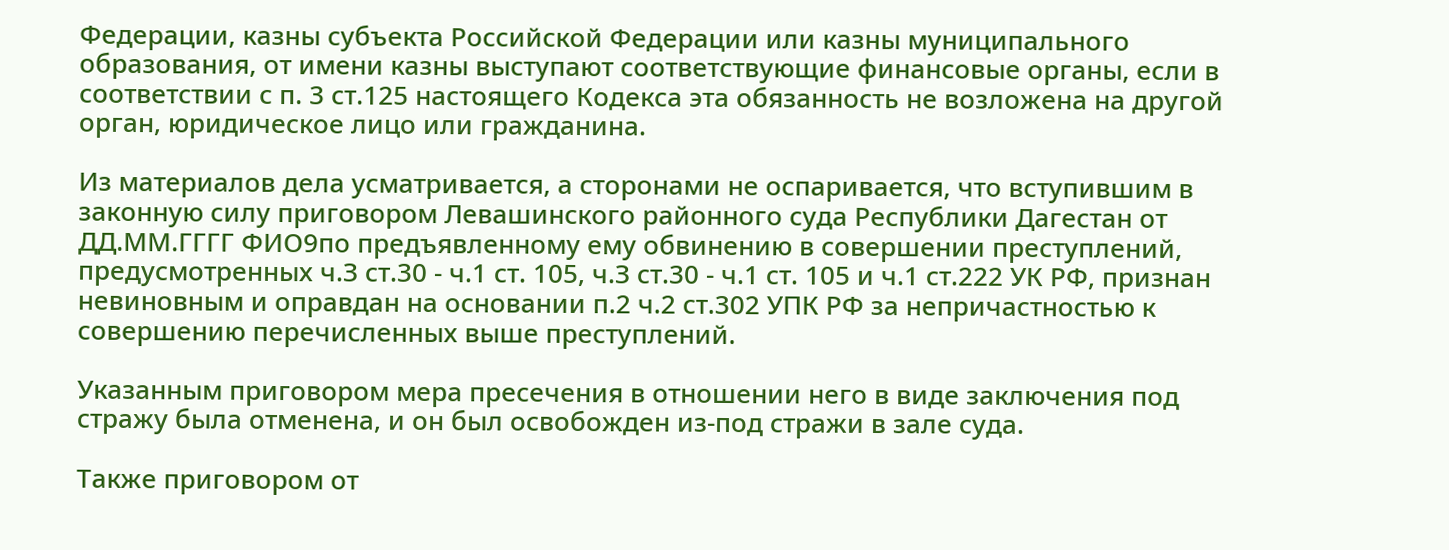Федерации, казны субъекта Российской Федерации или казны муниципального образования, от имени казны выступают соответствующие финансовые органы, если в соответствии с п. 3 ст.125 настоящего Кодекса эта обязанность не возложена на другой орган, юридическое лицо или гражданина.

Из материалов дела усматривается, а сторонами не оспаривается, что вступившим в законную силу приговором Левашинского районного суда Республики Дагестан от ДД.ММ.ГГГГ ФИО9по предъявленному ему обвинению в совершении преступлений, предусмотренных ч.З ст.30 - ч.1 ст. 105, ч.З ст.30 - ч.1 ст. 105 и ч.1 ст.222 УК РФ, признан невиновным и оправдан на основании п.2 ч.2 ст.302 УПК РФ за непричастностью к совершению перечисленных выше преступлений.

Указанным приговором мера пресечения в отношении него в виде заключения под стражу была отменена, и он был освобожден из-под стражи в зале суда.

Также приговором от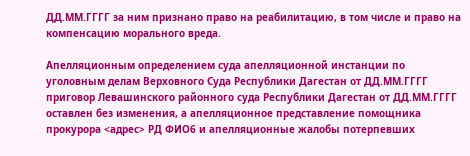ДД.ММ.ГГГГ за ним признано право на реабилитацию, в том числе и право на компенсацию морального вреда.

Апелляционным определением суда апелляционной инстанции по уголовным делам Верховного Суда Республики Дагестан от ДД.ММ.ГГГГ приговор Левашинского районного суда Республики Дагестан от ДД.ММ.ГГГГ оставлен без изменения, а апелляционное представление помощника прокурора <адрес> РД ФИО6 и апелляционные жалобы потерпевших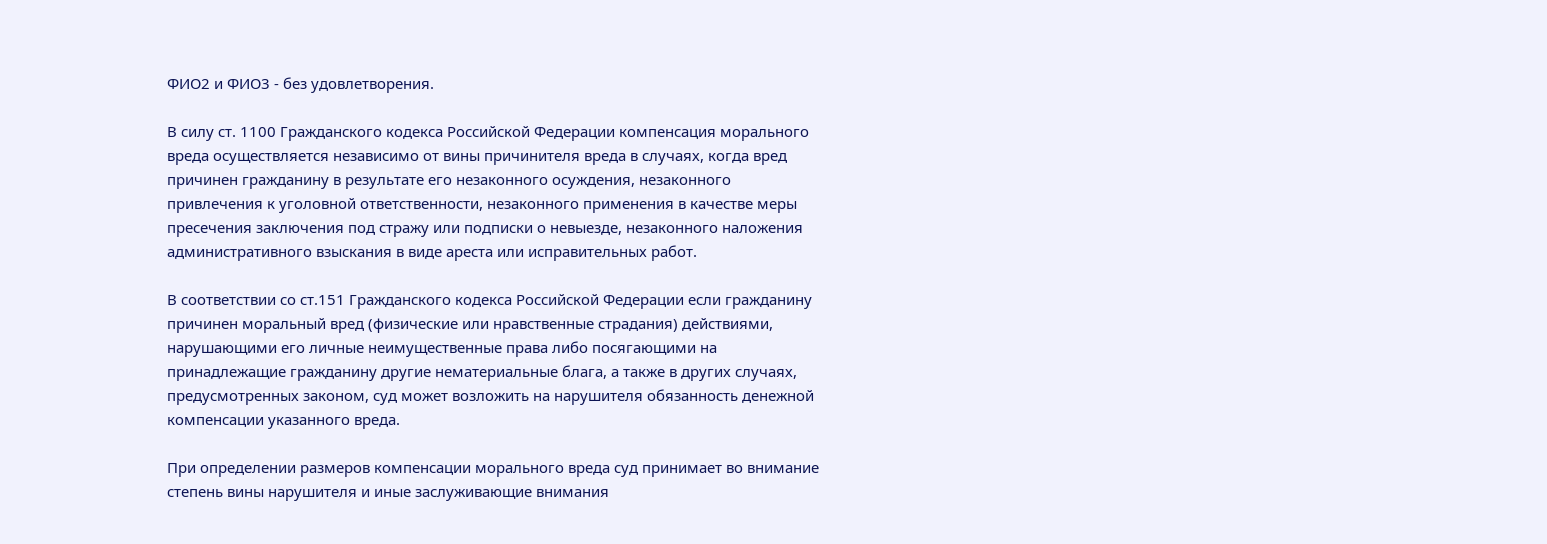ФИО2 и ФИО3 - без удовлетворения.

В силу ст. 1100 Гражданского кодекса Российской Федерации компенсация морального вреда осуществляется независимо от вины причинителя вреда в случаях, когда вред причинен гражданину в результате его незаконного осуждения, незаконного привлечения к уголовной ответственности, незаконного применения в качестве меры пресечения заключения под стражу или подписки о невыезде, незаконного наложения административного взыскания в виде ареста или исправительных работ.

В соответствии со ст.151 Гражданского кодекса Российской Федерации если гражданину причинен моральный вред (физические или нравственные страдания) действиями, нарушающими его личные неимущественные права либо посягающими на принадлежащие гражданину другие нематериальные блага, а также в других случаях, предусмотренных законом, суд может возложить на нарушителя обязанность денежной компенсации указанного вреда.

При определении размеров компенсации морального вреда суд принимает во внимание степень вины нарушителя и иные заслуживающие внимания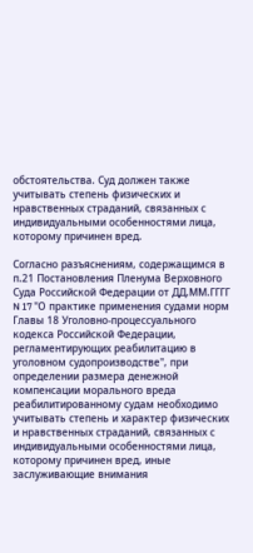обстоятельства. Суд должен также учитывать степень физических и нравственных страданий, связанных с индивидуальными особенностями лица, которому причинен вред.

Согласно разъяснениям, содержащимся в п.21 Постановления Пленума Верховного Суда Российской Федерации от ДД.ММ.ГГГГ N 17 "О практике применения судами норм Главы 18 Уголовно-процессуального кодекса Российской Федерации, регламентирующих реабилитацию в уголовном судопроизводстве", при определении размера денежной компенсации морального вреда реабилитированному судам необходимо учитывать степень и характер физических и нравственных страданий, связанных с индивидуальными особенностями лица, которому причинен вред, иные заслуживающие внимания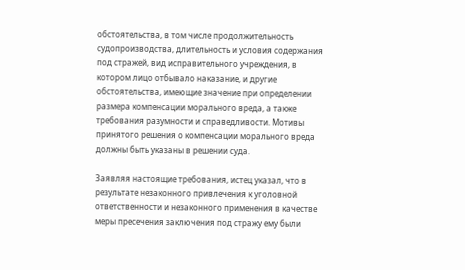обстоятельства, в том числе продолжительность судопроизводства, длительность и условия содержания под стражей, вид исправительного учреждения, в котором лицо отбывало наказание, и другие обстоятельства, имеющие значение при определении размера компенсации морального вреда, а также требования разумности и справедливости. Мотивы принятого решения о компенсации морального вреда должны быть указаны в решении суда.

Заявляя настоящие требования, истец указал, что в результате незаконного привлечения к уголовной ответственности и незаконного применения в качестве меры пресечения заключения под стражу ему были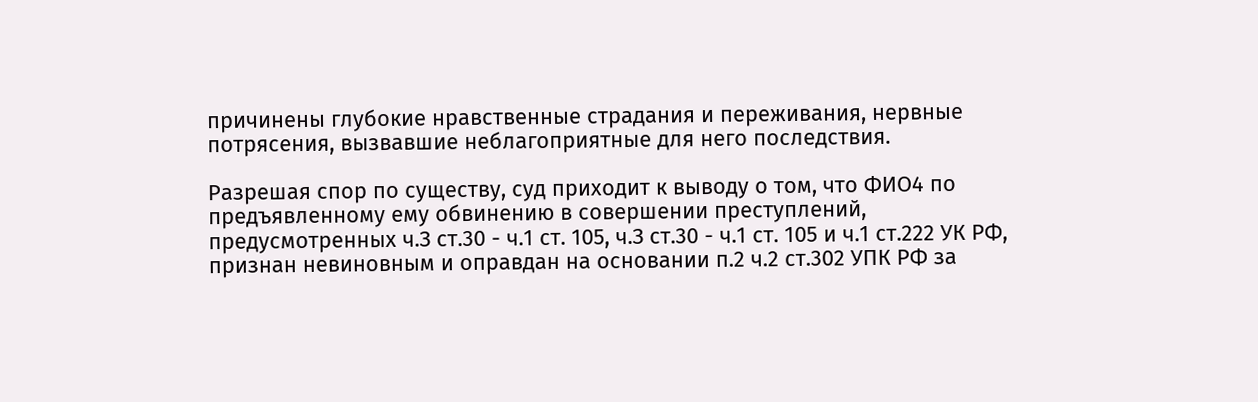причинены глубокие нравственные страдания и переживания, нервные потрясения, вызвавшие неблагоприятные для него последствия.

Разрешая спор по существу, суд приходит к выводу о том, что ФИО4 по предъявленному ему обвинению в совершении преступлений, предусмотренных ч.З ст.30 - ч.1 ст. 105, ч.З ст.30 - ч.1 ст. 105 и ч.1 ст.222 УК РФ, признан невиновным и оправдан на основании п.2 ч.2 ст.302 УПК РФ за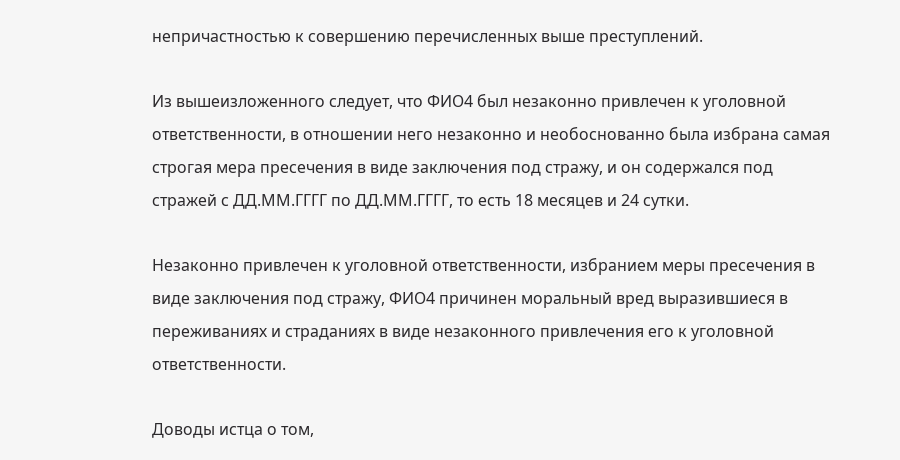непричастностью к совершению перечисленных выше преступлений.

Из вышеизложенного следует, что ФИО4 был незаконно привлечен к уголовной ответственности, в отношении него незаконно и необоснованно была избрана самая строгая мера пресечения в виде заключения под стражу, и он содержался под стражей с ДД.ММ.ГГГГ по ДД.ММ.ГГГГ, то есть 18 месяцев и 24 сутки.

Незаконно привлечен к уголовной ответственности, избранием меры пресечения в виде заключения под стражу, ФИО4 причинен моральный вред выразившиеся в переживаниях и страданиях в виде незаконного привлечения его к уголовной ответственности.

Доводы истца о том,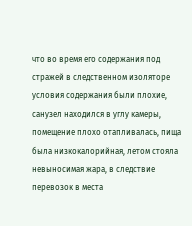что во время его содержания под стражей в следственном изоляторе условия содержания были плохие, санузел находился в углу камеры, помещение плохо отапливалась, пища была низкокалорийная, летом стояла невыносимая жара, в следствие перевозок в места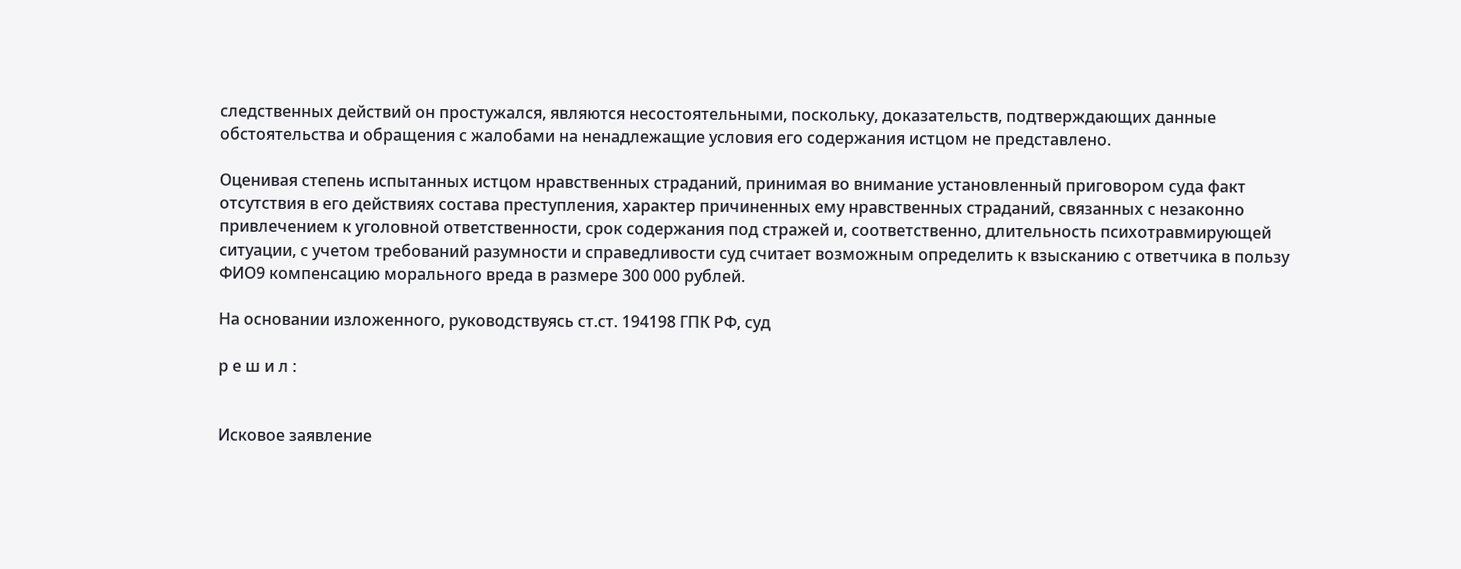следственных действий он простужался, являются несостоятельными, поскольку, доказательств, подтверждающих данные обстоятельства и обращения с жалобами на ненадлежащие условия его содержания истцом не представлено.

Оценивая степень испытанных истцом нравственных страданий, принимая во внимание установленный приговором суда факт отсутствия в его действиях состава преступления, характер причиненных ему нравственных страданий, связанных с незаконно привлечением к уголовной ответственности, срок содержания под стражей и, соответственно, длительность психотравмирующей ситуации, с учетом требований разумности и справедливости суд считает возможным определить к взысканию с ответчика в пользу ФИО9 компенсацию морального вреда в размере 300 000 рублей.

На основании изложенного, руководствуясь ст.ст. 194198 ГПК РФ, суд

р е ш и л :


Исковое заявление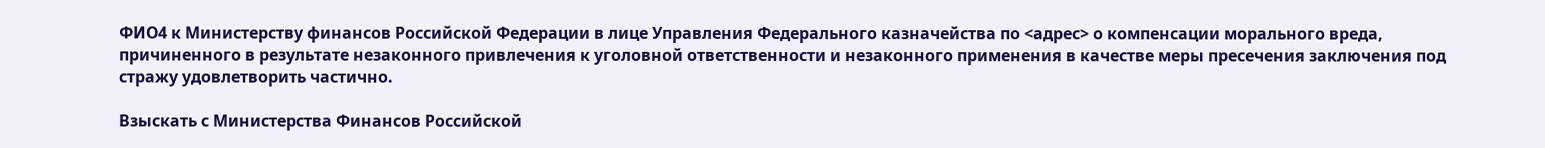ФИО4 к Министерству финансов Российской Федерации в лице Управления Федерального казначейства по <адрес> о компенсации морального вреда, причиненного в результате незаконного привлечения к уголовной ответственности и незаконного применения в качестве меры пресечения заключения под стражу удовлетворить частично.

Взыскать с Министерства Финансов Российской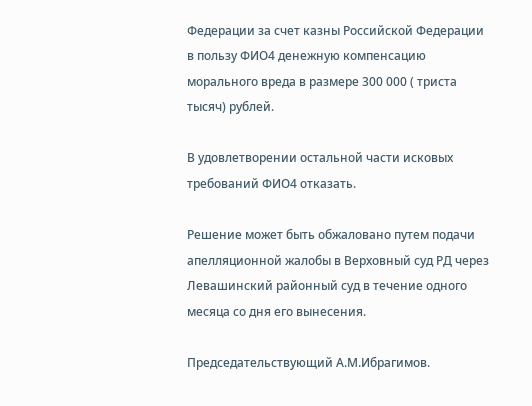Федерации за счет казны Российской Федерации в пользу ФИО4 денежную компенсацию морального вреда в размере 300 000 ( триста тысяч) рублей.

В удовлетворении остальной части исковых требований ФИО4 отказать.

Решение может быть обжаловано путем подачи апелляционной жалобы в Верховный суд РД через Левашинский районный суд в течение одного месяца со дня его вынесения.

Председательствующий А.М.Ибрагимов.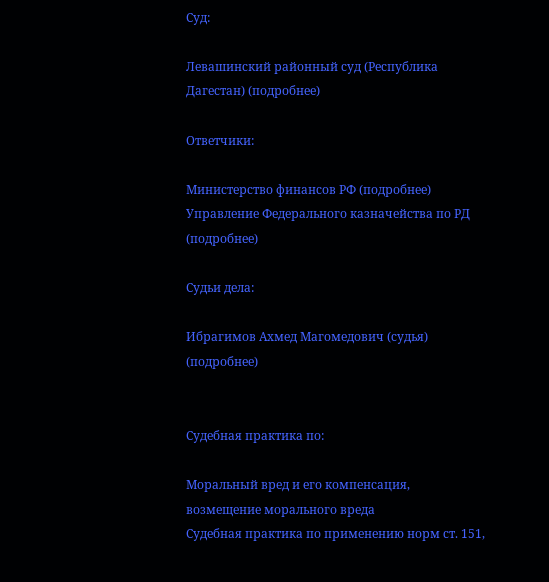Суд:

Левашинский районный суд (Республика Дагестан) (подробнее)

Ответчики:

Министерство финансов РФ (подробнее)
Управление Федерального казначейства по РД (подробнее)

Судьи дела:

Ибрагимов Ахмед Магомедович (судья) (подробнее)


Судебная практика по:

Моральный вред и его компенсация, возмещение морального вреда
Судебная практика по применению норм ст. 151,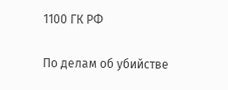1100 ГК РФ

По делам об убийстве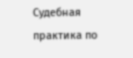Судебная практика по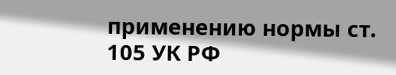применению нормы ст. 105 УК РФ